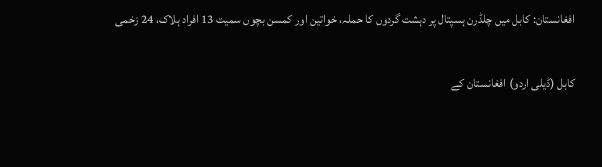افغانستان: کابل میں چلڈرن ہسپتال پر دہشت گردوں کا حملہ، خواتین اور کمسن بچوں سمیت 13 افراد ہلاک، 24 زخمی

کابل (ڈیلی اردو) افغانستان کے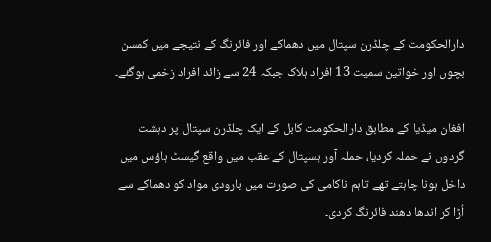دارالحکومت کے چلڈرن سپتال میں دھماکے اور فائرنگ کے نتیجے میں کمسن بچوں اور خواتین سمیت 13 افراد ہلاک جبکہ 24 سے زائد افراد زخمی ہوگئے۔

افغان میڈیا کے مطابق دارالحکومت کابل کے ایک چلڈرن سپتال پر دہشت گردوں نے حملہ کردیا، حملہ آور ہسپتال کے عقب میں واقع گیسٹ ہاؤس میں داخل ہونا چاہتے تھے تاہم ناکامی کی صورت میں بارودی مواد کو دھماکے سے اُڑا کر اندھا دھند فائرنگ کردی۔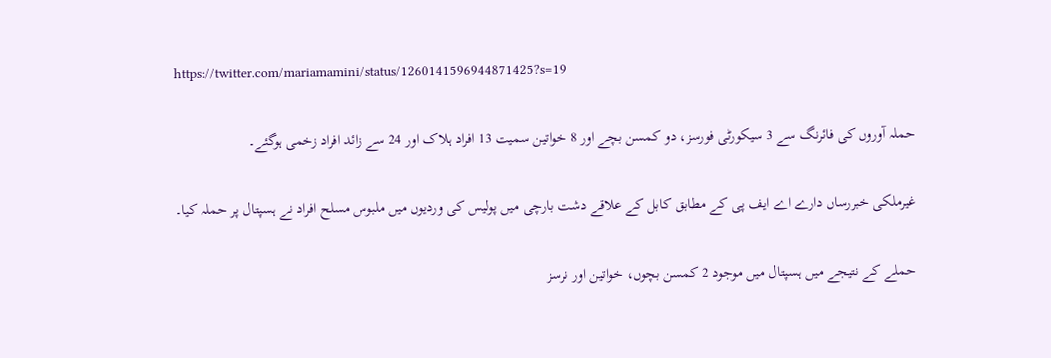https://twitter.com/mariamamini/status/1260141596944871425?s=19

حملہ آوروں کی فائرنگ سے 3 سیکورٹی فورسز، دو کمسن بچے اور 8 خواتین سمیت 13 افراد ہلاک اور 24 سے زائد افراد زخمی ہوگئے۔

غیرملکی خبررساں دارے اے ایف پی کے مطابق کابل کے علاقے دشت بارچی میں پولیس کی وردیوں میں ملبوس مسلح افراد نے ہسپتال پر حملہ کیا۔

حملے کے نتیجے میں ہسپتال میں موجود 2 کمسن بچوں، خواتین اور نرسز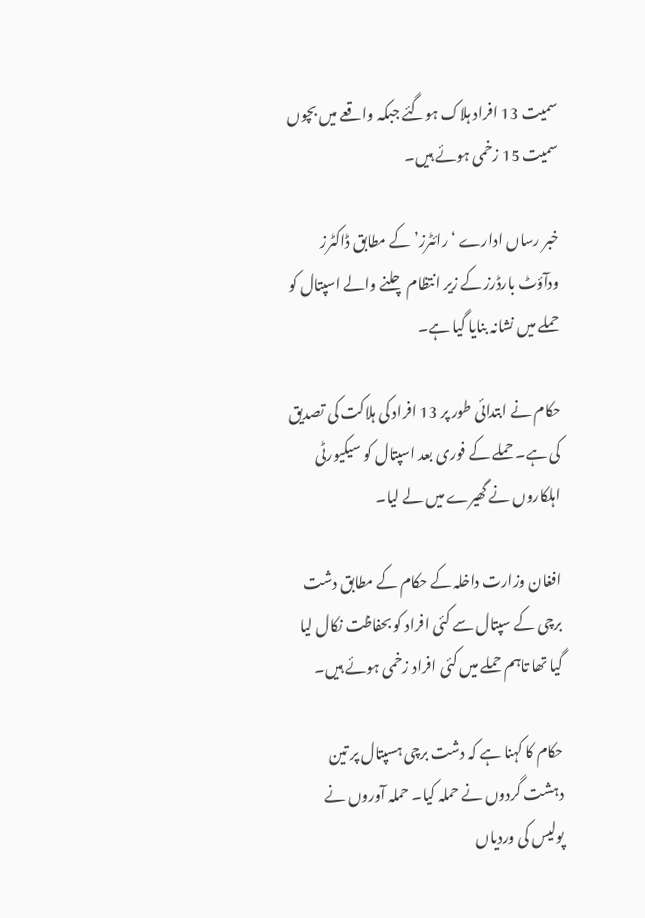سمیت 13 افراد ہلاک ہوگئے جبکہ واقعے میں بچوں سمیت 15 زخمی ہوئے ہیں۔

خبر رساں ادارے ‘رائٹرز’ کے مطابق ڈاکٹرز ودآؤٹ بارڈرز کے زیر انتظام چلنے والے اسپتال کو حملے میں نشانہ بنایا گیا ہے۔

حکام نے ابتدائی طور پر 13 افراد کی ہلاکت کی تصدیق کی ہے۔ حملے کے فوری بعد اسپتال کو سیکیورٹی اہلکاروں نے گھیرے میں لے لیا۔

افغان وزارت داخلہ کے حکام کے مطابق دشت برچی کے سپتال سے کئی افراد کو بحفاظت نکال لیا گیا تھا تاہم حملے میں کئی افراد زخمی ہوئے ہیں۔

حکام کا کہنا ہے کہ دشت برچی ہسپتال پر تین دہشت گردوں نے حملہ کیا۔ حملہ آوروں نے پولیس کی وردیاں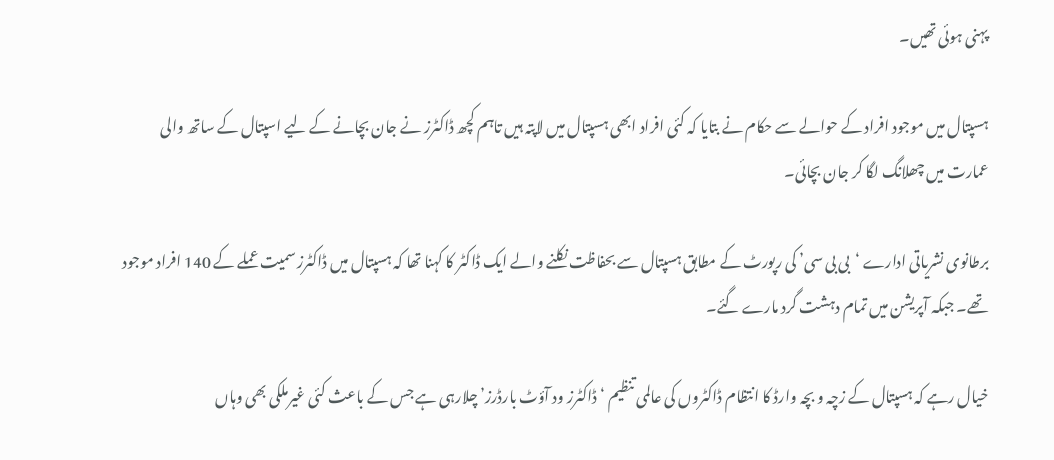پہنی ہوئی تھیں۔

ہسپتال میں موجود افراد کے حوالے سے حکام نے بتایا کہ کئی افراد ابھی ہسپتال میں لاپتہ ہیں تاہم کچھ ڈاکٹرز نے جان بچانے کے لیے اسپتال کے ساتھ والی عمارت میں چھلانگ لگا کر جان بچائی۔

برطانوی نشریاتی ادارے ‘بی بی سی’ کی رپورٹ کے مطابق ہسپتال سے بحفاظت نکلنے والے ایک ڈاکٹر کا کہنا تھا کہ ہسپتال میں ڈاکٹرز سمیت عملے کے 140 افراد موجود تھے۔ جبکہ آپریشن میں تمام دہشت گرد مارے گئے۔

خیال رہے کہ ہسپتال کے زچہ و بچہ وارڈ کا انتظام ڈاکٹروں کی عالمی تنظیم ‘ڈاکٹرز ود آؤٹ بارڈرز’ چلارہی ہے جس کے باعث کئی غیرملکی بھی وہاں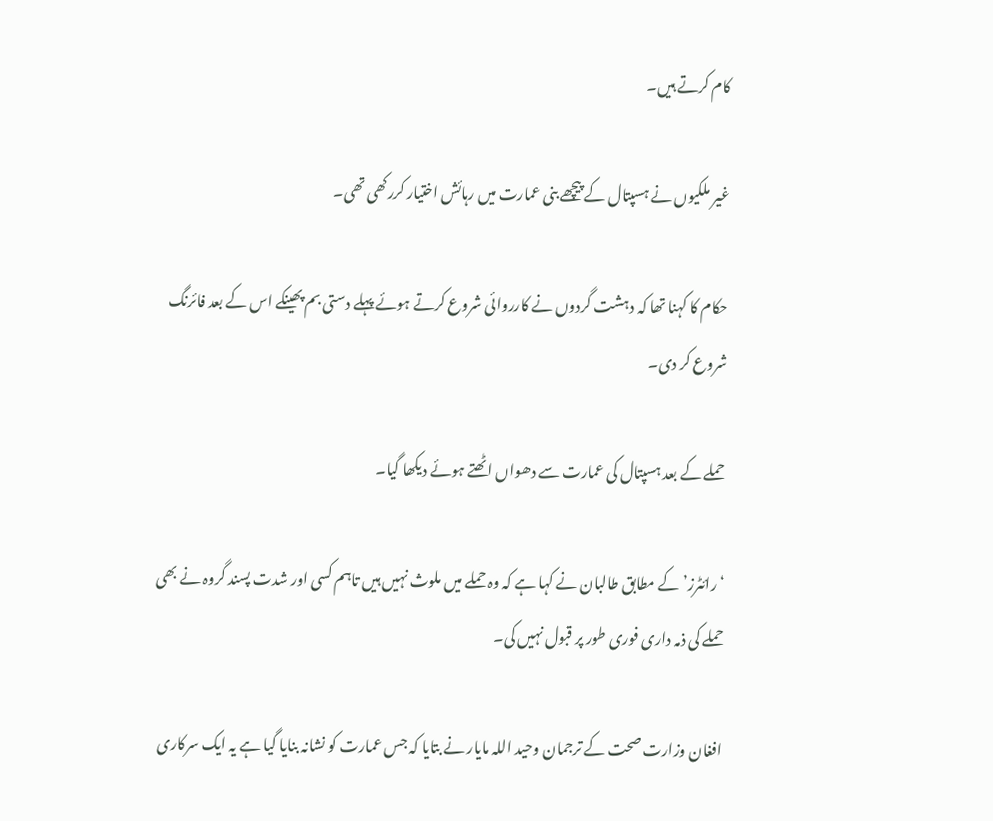کام کرتے ہیں۔

غیر ملکیوں نے ہسپتال کے پیچھے بنی عمارت میں رہائش اختیار کررکھی تھی۔

حکام کا کہنا تھا کہ دہشت گردوں نے کارروائی شروع کرتے ہوئے پہلے دستی بم پھینکے اس کے بعد فائرنگ شروع کر دی۔

حملے کے بعد ہسپتال کی عمارت سے دھواں اٹھتے ہوئے دیکھا گیا۔

‘رائٹرز’ کے مطابق طالبان نے کہا ہے کہ وہ حملے میں ملوث نہیں ہیں تاہم کسی اور شدت پسند گروہ نے بھی حملے کی ذمہ داری فوری طور پر قبول نہیں کی۔

افغان وزارت صحت کے ترجمان وحید اللہ مایار نے بتایا کہ جس عمارت کو نشانہ بنایا گیا ہے یہ ایک سرکاری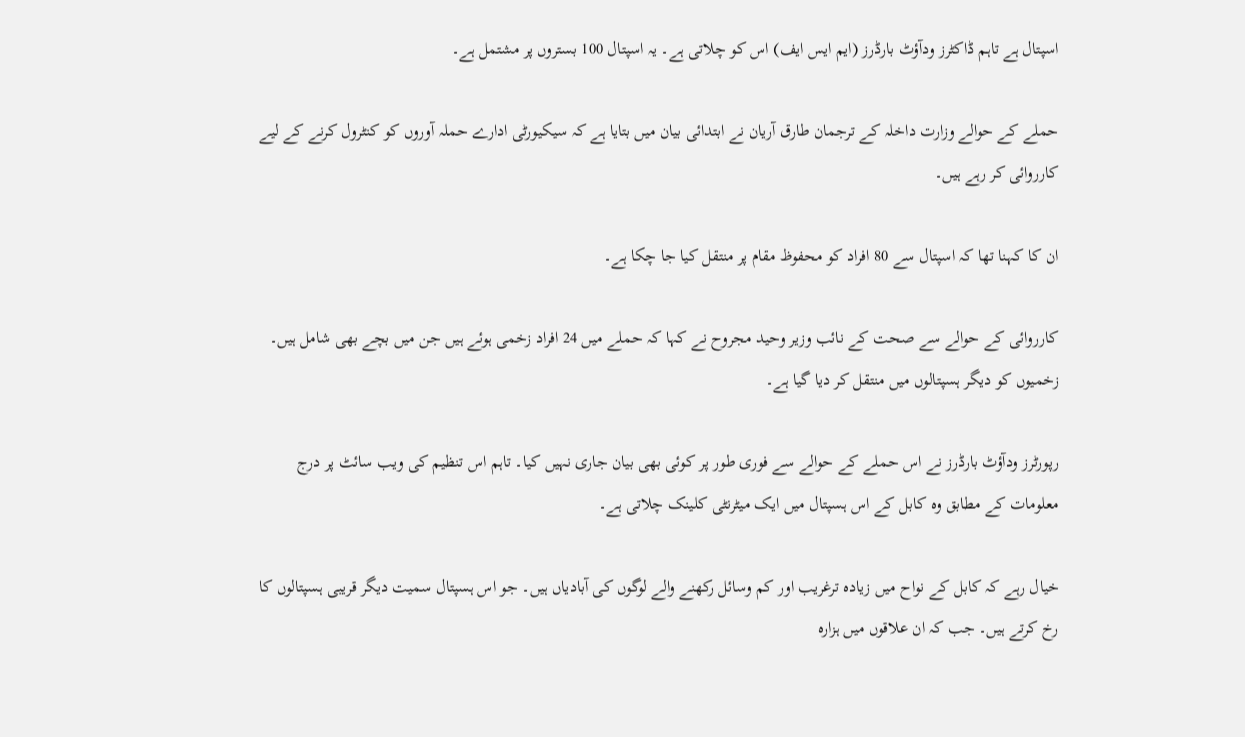اسپتال ہے تاہم ڈاکٹرز ودآؤٹ بارڈرز (ایم ایس ایف) اس کو چلاتی ہے۔ یہ اسپتال 100 بستروں پر مشتمل ہے۔

حملے کے حوالے وزارت داخلہ کے ترجمان طارق آریان نے ابتدائی بیان میں بتایا ہے کہ سیکیورٹی ادارے حملہ آوروں کو کنٹرول کرنے کے لیے کارروائی کر رہے ہیں۔

ان کا کہنا تھا کہ اسپتال سے 80 افراد کو محفوظ مقام پر منتقل کیا جا چکا ہے۔

کارروائی کے حوالے سے صحت کے نائب وزیر وحید مجروح نے کہا کہ حملے میں 24 افراد زخمی ہوئے ہیں جن میں بچے بھی شامل ہیں۔ زخمیوں کو دیگر ہسپتالوں میں منتقل کر دیا گیا ہے۔

رپورٹرز ودآؤٹ بارڈرز نے اس حملے کے حوالے سے فوری طور پر کوئی بھی بیان جاری نہیں کیا۔ تاہم اس تنظیم کی ویب سائٹ پر درج معلومات کے مطابق وہ کابل کے اس ہسپتال میں ایک میٹرنٹی کلینک چلاتی ہے۔

خیال رہے کہ کابل کے نواح میں زیادہ ترغریب اور کم وسائل رکھنے والے لوگوں کی آبادیاں ہیں۔ جو اس ہسپتال سمیت دیگر قریبی ہسپتالوں کا رخ کرتے ہیں۔ جب کہ ان علاقوں میں ہزارہ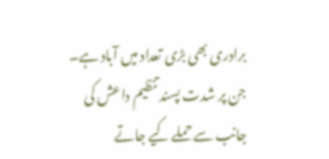برادری بھی بڑی تعداد میں آباد ہے۔ جن پر شدت پسند تنظیم داعش کی جانب سے حملے کیے جاتے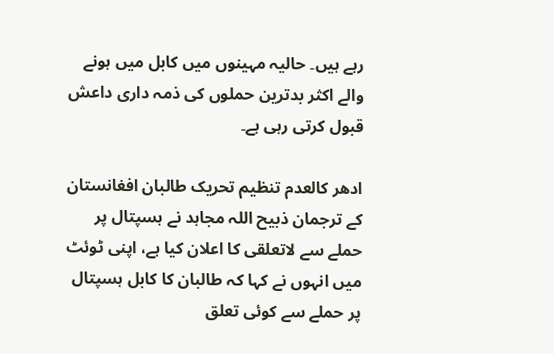رہے ہیں۔ حالیہ مہینوں میں کابل میں ہونے والے اکثر بدترین حملوں کی ذمہ داری داعش قبول کرتی رہی ہے۔

ادھر کالعدم تنظیم تحریک طالبان افغانستان کے ترجمان ذبیح اللہ مجاہد نے ہسپتال پر حملے سے لاتعلقی کا اعلان کیا ہے، اپنی ٹوئٹ میں انہوں نے کہا کہ طالبان کا کابل ہسپتال پر حملے سے کوئی تعلق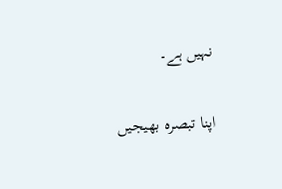نہیں ہے۔

اپنا تبصرہ بھیجیں